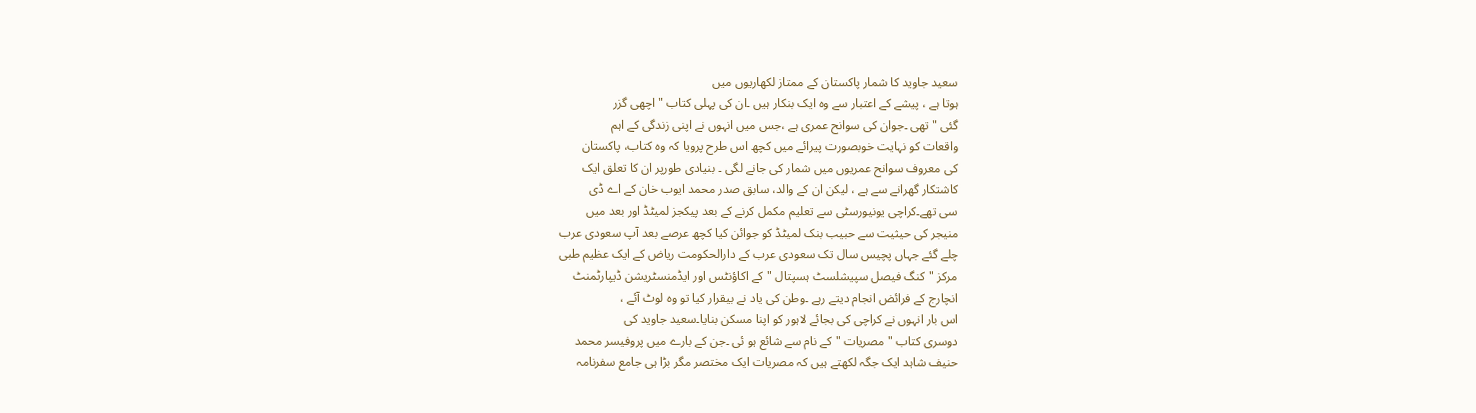سعید جاوید کا شمار پاکستان کے ممتاز لکھاریوں میں
ہوتا ہے ، پیشے کے اعتبار سے وہ ایک بنکار ہیں ۔ان کی پہلی کتاب "اچھی گزر
گئی " تھی ۔جوان کی سوانح عمری ہے ،جس میں انہوں نے اپنی زندگی کے اہم
واقعات کو نہایت خوبصورت پیرائے میں کچھ اس طرح پرویا کہ وہ کتاب، پاکستان
کی معروف سوانح عمریوں میں شمار کی جانے لگی ۔ بنیادی طورپر ان کا تعلق ایک
کاشتکار گھرانے سے ہے ، لیکن ان کے والد، سابق صدر محمد ایوب خان کے اے ڈی
سی تھے۔کراچی یونیورسٹی سے تعلیم مکمل کرنے کے بعد پیکجز لمیٹڈ اور بعد میں
منیجر کی حیثیت سے حبیب بنک لمیٹڈ کو جوائن کیا کچھ عرصے بعد آپ سعودی عرب
چلے گئے جہاں پچیس سال تک سعودی عرب کے دارالحکومت ریاض کے ایک عظیم طبی
مرکز "کنگ فیصل سپیشلسٹ ہسپتال "کے اکاؤنٹس اور ایڈمنسٹریشن ڈیپارٹمنٹ
انچارج کے فرائض انجام دیتے رہے ۔وطن کی یاد نے بیقرار کیا تو وہ لوٹ آئے ،
اس بار انہوں نے کراچی کی بجائے لاہور کو اپنا مسکن بنایا۔سعید جاوید کی
دوسری کتاب "مصریات "کے نام سے شائع ہو ئی ۔جن کے بارے میں پروفیسر محمد
حنیف شاہد ایک جگہ لکھتے ہیں کہ مصریات ایک مختصر مگر بڑا ہی جامع سفرنامہ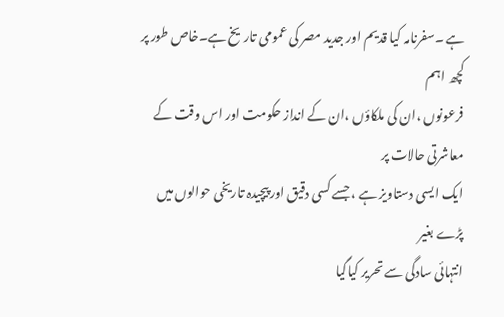ہے ۔سفرنامہ کیا قدیم اور جدید مصر کی عمومی تاریخ ہے۔خاص طور پر کچھ اہم
فرعونوں ،ان کی ملکاؤں ،ان کے انداز حکومت اور اس وقت کے معاشرتی حالات پر
ایک ایسی دستاویز ہے ، جسے کسی دقیق اور پیچیدہ تاریخی حوالوں میں پڑے بغیر
انتہائی سادگی سے تحریر کیاگیا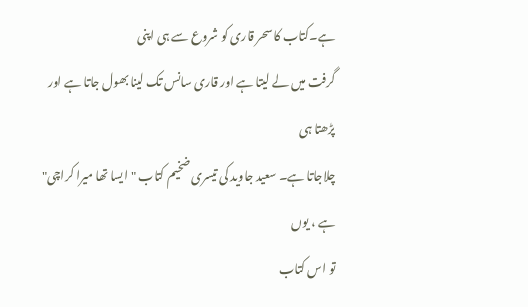ہے۔کتاب کا سحر قاری کو شروع سے ہی اپنی
گرفت میں لے لیتا ہے اور قاری سانس تک لینا بھول جاتا ہے اور پڑھتا ہی
چلاجاتا ہے۔ سعید جاوید کی تیسری ضخیم کتاب "ایسا تھا میرا کراچی" ہے ، یوں
تو اس کتاب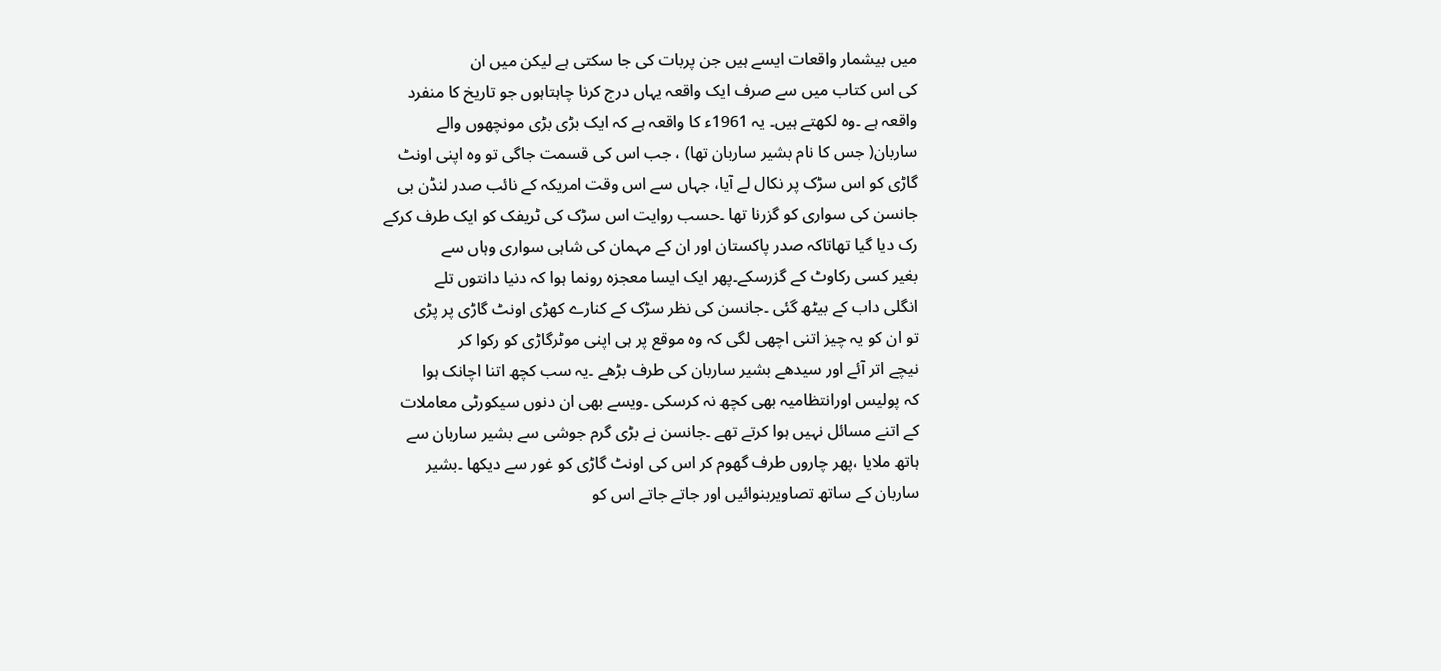میں بیشمار واقعات ایسے ہیں جن پربات کی جا سکتی ہے لیکن میں ان
کی اس کتاب میں سے صرف ایک واقعہ یہاں درج کرنا چاہتاہوں جو تاریخ کا منفرد
واقعہ ہے ۔وہ لکھتے ہیں۔ یہ 1961ء کا واقعہ ہے کہ ایک بڑی بڑی مونچھوں والے
ساربان( جس کا نام بشیر ساربان تھا) ، جب اس کی قسمت جاگی تو وہ اپنی اونٹ
گاڑی کو اس سڑک پر نکال لے آیا، جہاں سے اس وقت امریکہ کے نائب صدر لنڈن بی
جانسن کی سواری کو گزرنا تھا ۔حسب روایت اس سڑک کی ٹریفک کو ایک طرف کرکے
رک دیا گیا تھاتاکہ صدر پاکستان اور ان کے مہمان کی شاہی سواری وہاں سے
بغیر کسی رکاوٹ کے گزرسکے۔پھر ایک ایسا معجزہ رونما ہوا کہ دنیا دانتوں تلے
انگلی داب کے بیٹھ گئی ۔جانسن کی نظر سڑک کے کنارے کھڑی اونٹ گاڑی پر پڑی
تو ان کو یہ چیز اتنی اچھی لگی کہ وہ موقع پر ہی اپنی موٹرگاڑی کو رکوا کر
نیچے اتر آئے اور سیدھے بشیر ساربان کی طرف بڑھے ۔یہ سب کچھ اتنا اچانک ہوا
کہ پولیس اورانتظامیہ بھی کچھ نہ کرسکی ۔ویسے بھی ان دنوں سیکورٹی معاملات
کے اتنے مسائل نہیں ہوا کرتے تھے ۔جانسن نے بڑی گرم جوشی سے بشیر ساربان سے
ہاتھ ملایا ،پھر چاروں طرف گھوم کر اس کی اونٹ گاڑی کو غور سے دیکھا ۔بشیر
ساربان کے ساتھ تصاویربنوائیں اور جاتے جاتے اس کو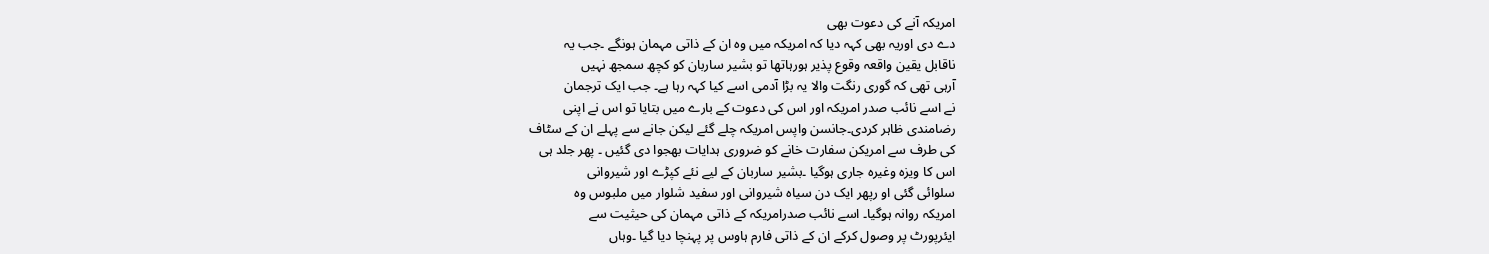امریکہ آنے کی دعوت بھی
دے دی اوریہ بھی کہہ دیا کہ امریکہ میں وہ ان کے ذاتی مہمان ہونگے ۔جب یہ
ناقابل یقین واقعہ وقوع پذیر ہورہاتھا تو بشیر ساربان کو کچھ سمجھ نہیں
آرہی تھی کہ گوری رنگت والا یہ بڑا آدمی اسے کیا کہہ رہا ہے۔ جب ایک ترجمان
نے اسے نائب صدر امریکہ اور اس کی دعوت کے بارے میں بتایا تو اس نے اپنی
رضامندی ظاہر کردی۔جانسن واپس امریکہ چلے گئے لیکن جانے سے پہلے ان کے سٹاف
کی طرف سے امریکن سفارت خانے کو ضروری ہدایات بھجوا دی گئیں ۔ پھر جلد ہی
اس کا ویزہ وغیرہ جاری ہوگیا ۔بشیر ساربان کے لیے نئے کپڑے اور شیروانی
سلوائی گئی او رپھر ایک دن سیاہ شیروانی اور سفید شلوار میں ملبوس وہ
امریکہ روانہ ہوگیا۔ اسے نائب صدرامریکہ کے ذاتی مہمان کی حیثیت سے
ایئرپورٹ پر وصول کرکے ان کے ذاتی فارم ہاوس پر پہنچا دیا گیا ۔وہاں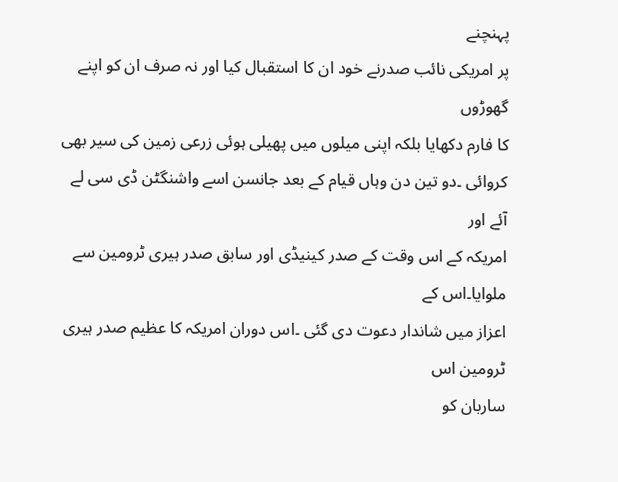پہنچنے
پر امریکی نائب صدرنے خود ان کا استقبال کیا اور نہ صرف ان کو اپنے گھوڑوں
کا فارم دکھایا بلکہ اپنی میلوں میں پھیلی ہوئی زرعی زمین کی سیر بھی
کروائی ۔دو تین دن وہاں قیام کے بعد جانسن اسے واشنگٹن ڈی سی لے آئے اور
امریکہ کے اس وقت کے صدر کینیڈی اور سابق صدر ہیری ٹرومین سے ملوایا۔اس کے
اعزاز میں شاندار دعوت دی گئی ۔اس دوران امریکہ کا عظیم صدر ہیری ٹرومین اس
ساربان کو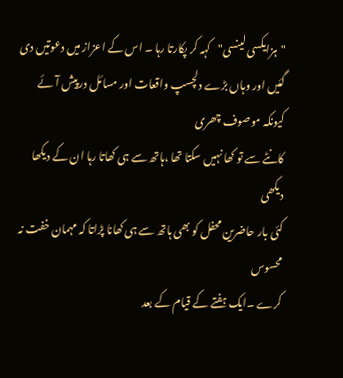"ہزایکسی لینسی"کہہ کر پکارتا رہا ۔ اس کے اعزاز میں دعوتیں دی
گئیں اور وہاں بڑے دلچسپ واقعات اور مسائل درپیش آئے کیونکہ موصوف چھری
کانٹے سے تو کھا نہیں سکتا تھا ،ہاتھ سے ہی کھاتا رہا ان کے دیکھا دیکھی
کئی بار حاضرین محفل کو بھی ہاتھ سے ہی کھانا پڑاتا کہ مہمان خفت نہ محسوس
کرے ۔ایک ہفتے کے قیام کے بعد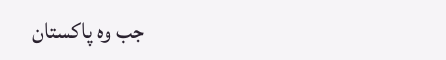جب وہ پاکستان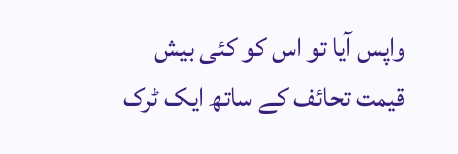واپس آیا تو اس کو کئی بیش
قیمت تحائف کے ساتھ ایک ٹرک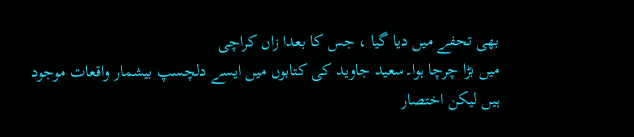بھی تحفے میں دیا گیا ، جس کا بعدا زاں کراچی
میں بڑا چرچا ہوا۔سعید جاوید کی کتابوں میں ایسے دلچسپ بیشمار واقعات موجود
ہیں لیکن اختصار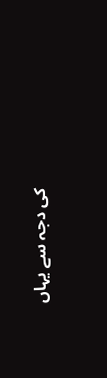کی دجہ سے یہاں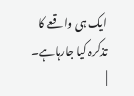ایک ہی واقعے کا تذکرہ کیا جارہاہے۔
|